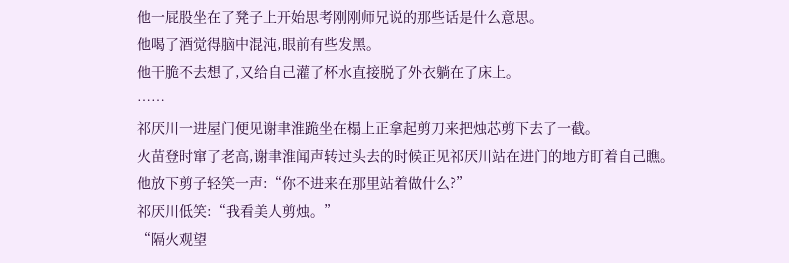他一屁股坐在了凳子上开始思考刚刚师兄说的那些话是什么意思。
他喝了酒觉得脑中混沌,眼前有些发黑。
他干脆不去想了,又给自己灌了杯水直接脱了外衣躺在了床上。
……
祁厌川一进屋门便见谢聿淮跪坐在榻上正拿起剪刀来把烛芯剪下去了一截。
火苗登时窜了老高,谢聿淮闻声转过头去的时候正见祁厌川站在进门的地方盯着自己瞧。
他放下剪子轻笑一声:“你不进来在那里站着做什么?”
祁厌川低笑:“我看美人剪烛。”
“隔火观望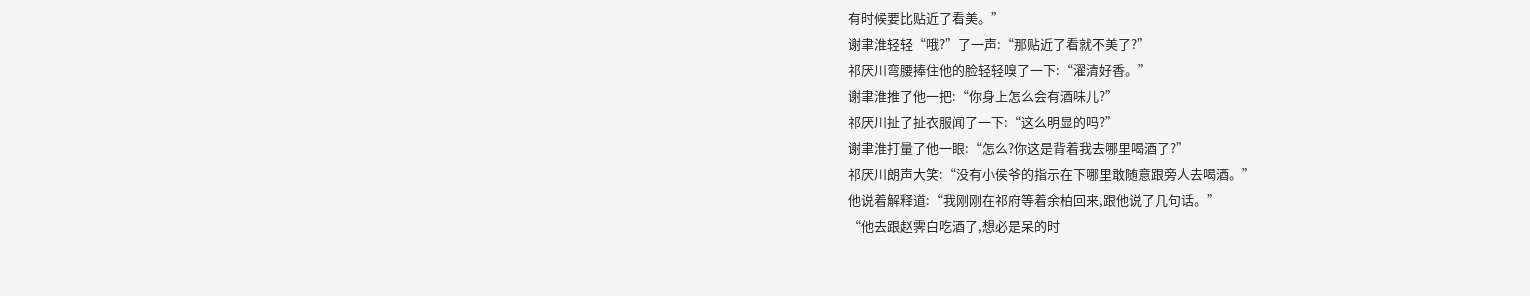有时候要比贴近了看美。”
谢聿淮轻轻“哦?”了一声:“那贴近了看就不美了?”
祁厌川弯腰捧住他的脸轻轻嗅了一下:“濯清好香。”
谢聿淮推了他一把:“你身上怎么会有酒味儿?”
祁厌川扯了扯衣服闻了一下:“这么明显的吗?”
谢聿淮打量了他一眼:“怎么?你这是背着我去哪里喝酒了?”
祁厌川朗声大笑:“没有小侯爷的指示在下哪里敢随意跟旁人去喝酒。”
他说着解释道:“我刚刚在祁府等着余柏回来,跟他说了几句话。”
“他去跟赵霁白吃酒了,想必是呆的时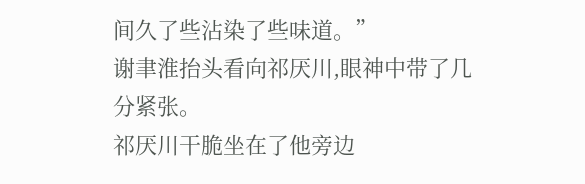间久了些沾染了些味道。”
谢聿淮抬头看向祁厌川,眼神中带了几分紧张。
祁厌川干脆坐在了他旁边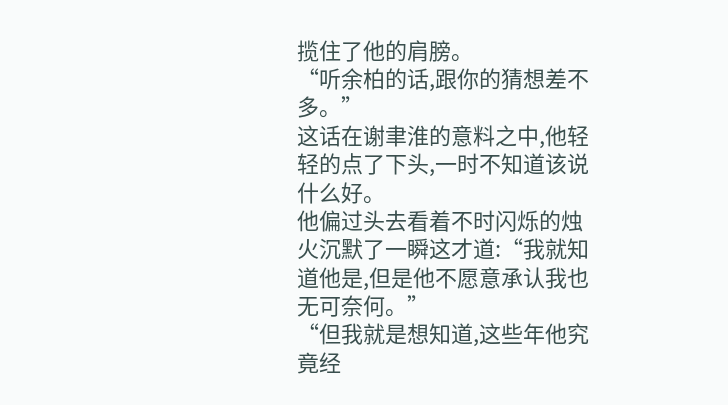揽住了他的肩膀。
“听余柏的话,跟你的猜想差不多。”
这话在谢聿淮的意料之中,他轻轻的点了下头,一时不知道该说什么好。
他偏过头去看着不时闪烁的烛火沉默了一瞬这才道:“我就知道他是,但是他不愿意承认我也无可奈何。”
“但我就是想知道,这些年他究竟经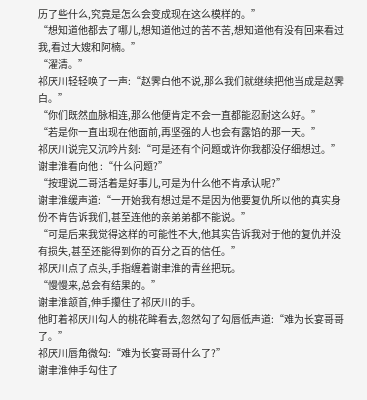历了些什么,究竟是怎么会变成现在这么模样的。”
“想知道他都去了哪儿,想知道他过的苦不苦,想知道他有没有回来看过我,看过大嫂和阿楠。”
“濯清。”
祁厌川轻轻唤了一声:“赵霁白他不说,那么我们就继续把他当成是赵霁白。”
“你们既然血脉相连,那么他便肯定不会一直都能忍耐这么好。”
“若是你一直出现在他面前,再坚强的人也会有露馅的那一天。”
祁厌川说完又沉吟片刻:“可是还有个问题或许你我都没仔细想过。”
谢聿淮看向他 :“什么问题?”
“按理说二哥活着是好事儿,可是为什么他不肯承认呢?”
谢聿淮缓声道:“一开始我有想过是不是因为他要复仇所以他的真实身份不肯告诉我们,甚至连他的亲弟弟都不能说。”
“可是后来我觉得这样的可能性不大,他其实告诉我对于他的复仇并没有损失,甚至还能得到你的百分之百的信任。”
祁厌川点了点头,手指缠着谢聿淮的青丝把玩。
“慢慢来,总会有结果的。”
谢聿淮颔首,伸手攥住了祁厌川的手。
他盯着祁厌川勾人的桃花眸看去,忽然勾了勾唇低声道:“难为长宴哥哥了。”
祁厌川唇角微勾:“难为长宴哥哥什么了?”
谢聿淮伸手勾住了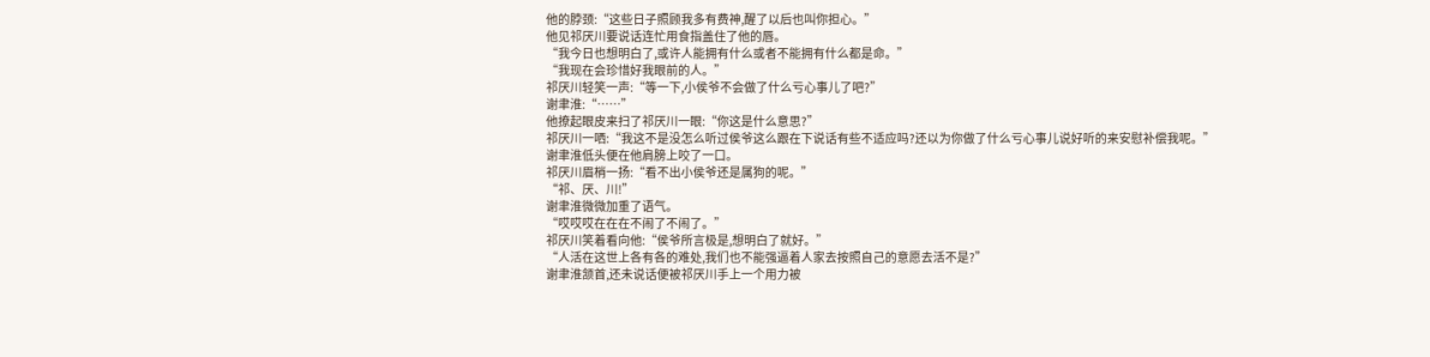他的脖颈:“这些日子照顾我多有费神,醒了以后也叫你担心。”
他见祁厌川要说话连忙用食指盖住了他的唇。
“我今日也想明白了,或许人能拥有什么或者不能拥有什么都是命。”
“我现在会珍惜好我眼前的人。”
祁厌川轻笑一声:“等一下,小侯爷不会做了什么亏心事儿了吧?”
谢聿淮:“……”
他撩起眼皮来扫了祁厌川一眼:“你这是什么意思?”
祁厌川一哂:“我这不是没怎么听过侯爷这么跟在下说话有些不适应吗?还以为你做了什么亏心事儿说好听的来安慰补偿我呢。”
谢聿淮低头便在他肩膀上咬了一口。
祁厌川眉梢一扬:“看不出小侯爷还是属狗的呢。”
“祁、厌、川!”
谢聿淮微微加重了语气。
“哎哎哎在在在不闹了不闹了。”
祁厌川笑着看向他:“侯爷所言极是,想明白了就好。”
“人活在这世上各有各的难处,我们也不能强逼着人家去按照自己的意愿去活不是?”
谢聿淮颔首,还未说话便被祁厌川手上一个用力被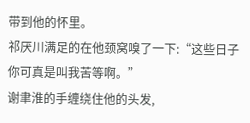带到他的怀里。
祁厌川满足的在他颈窝嗅了一下:“这些日子你可真是叫我苦等啊。”
谢聿淮的手缠绕住他的头发,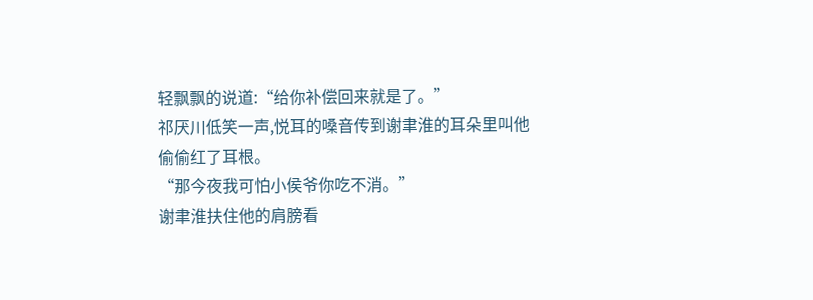轻飘飘的说道:“给你补偿回来就是了。”
祁厌川低笑一声,悦耳的嗓音传到谢聿淮的耳朵里叫他偷偷红了耳根。
“那今夜我可怕小侯爷你吃不消。”
谢聿淮扶住他的肩膀看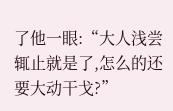了他一眼:“大人浅尝辄止就是了,怎么的还要大动干戈?”